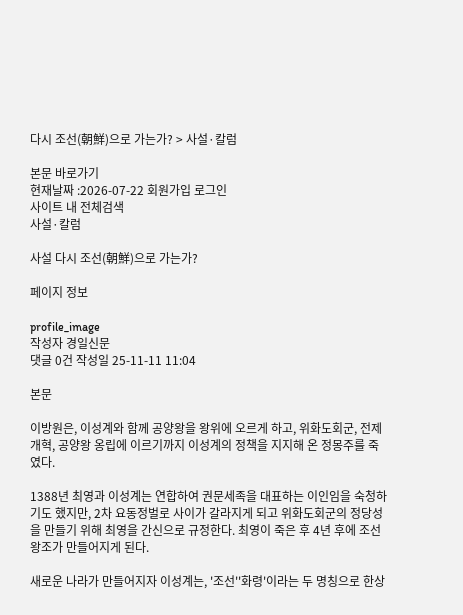다시 조선(朝鮮)으로 가는가? > 사설·칼럼

본문 바로가기
현재날짜 :2026-07-22 회원가입 로그인
사이트 내 전체검색
사설·칼럼

사설 다시 조선(朝鮮)으로 가는가?

페이지 정보

profile_image
작성자 경일신문
댓글 0건 작성일 25-11-11 11:04

본문

이방원은, 이성계와 함께 공양왕을 왕위에 오르게 하고, 위화도회군, 전제 개혁, 공양왕 옹립에 이르기까지 이성계의 정책을 지지해 온 정몽주를 죽였다.

1388년 최영과 이성계는 연합하여 권문세족을 대표하는 이인임을 숙청하기도 했지만, 2차 요동정벌로 사이가 갈라지게 되고 위화도회군의 정당성을 만들기 위해 최영을 간신으로 규정한다. 최영이 죽은 후 4년 후에 조선왕조가 만들어지게 된다.

새로운 나라가 만들어지자 이성계는, '조선''화령'이라는 두 명칭으로 한상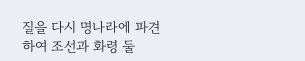질을 다시 명나라에 파견하여 조선과 화령 둘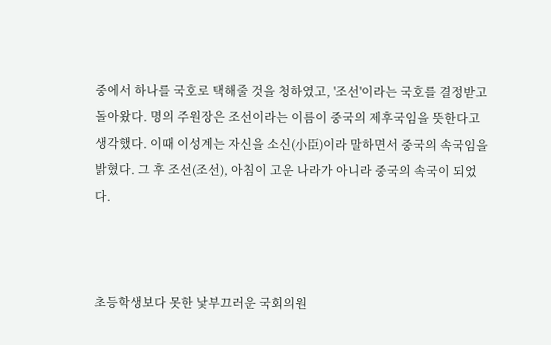중에서 하나를 국호로 택해줄 것을 청하였고, '조선'이라는 국호를 결정받고 돌아왔다. 명의 주원장은 조선이라는 이름이 중국의 제후국임을 뜻한다고 생각했다. 이때 이성계는 자신을 소신(小臣)이라 말하면서 중국의 속국임을 밝혔다. 그 후 조선(조선), 아침이 고운 나라가 아니라 중국의 속국이 되었다.



초등학생보다 못한 낯부끄러운 국회의원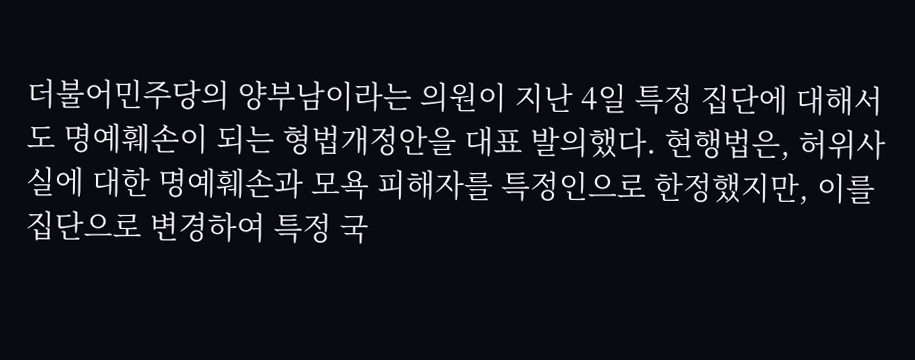더불어민주당의 양부남이라는 의원이 지난 4일 특정 집단에 대해서도 명예훼손이 되는 형법개정안을 대표 발의했다. 현행법은, 허위사실에 대한 명예훼손과 모욕 피해자를 특정인으로 한정했지만, 이를 집단으로 변경하여 특정 국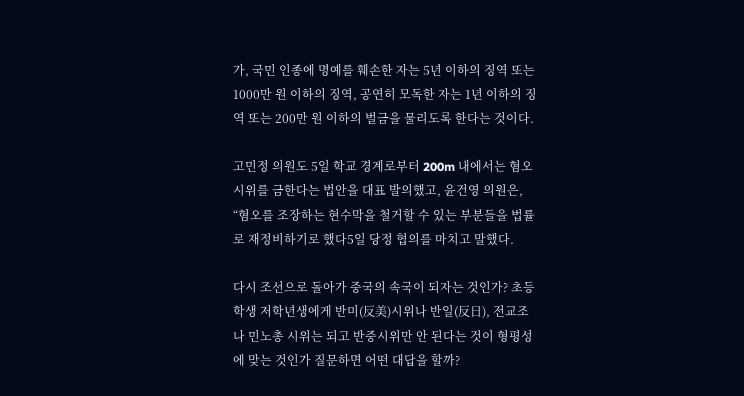가, 국민 인종에 명예를 훼손한 자는 5년 이하의 징역 또는 1000만 원 이하의 징역, 공연히 모독한 자는 1년 이하의 징역 또는 200만 원 이하의 벌금을 물리도록 한다는 것이다.

고민정 의원도 5일 학교 경계로부터 200m 내에서는 혐오시위를 금한다는 법안을 대표 발의했고, 윤건영 의원은, “혐오를 조장하는 현수막을 철거할 수 있는 부분들을 법률로 재정비하기로 했다5일 당정 협의를 마치고 말했다.

다시 조선으로 돌아가 중국의 속국이 되자는 것인가? 초등학생 저학년생에게 반미(反美)시위나 반일(反日), 전교조나 민노총 시위는 되고 반중시위만 안 된다는 것이 형평성에 맞는 것인가 질문하면 어떤 대답을 할까?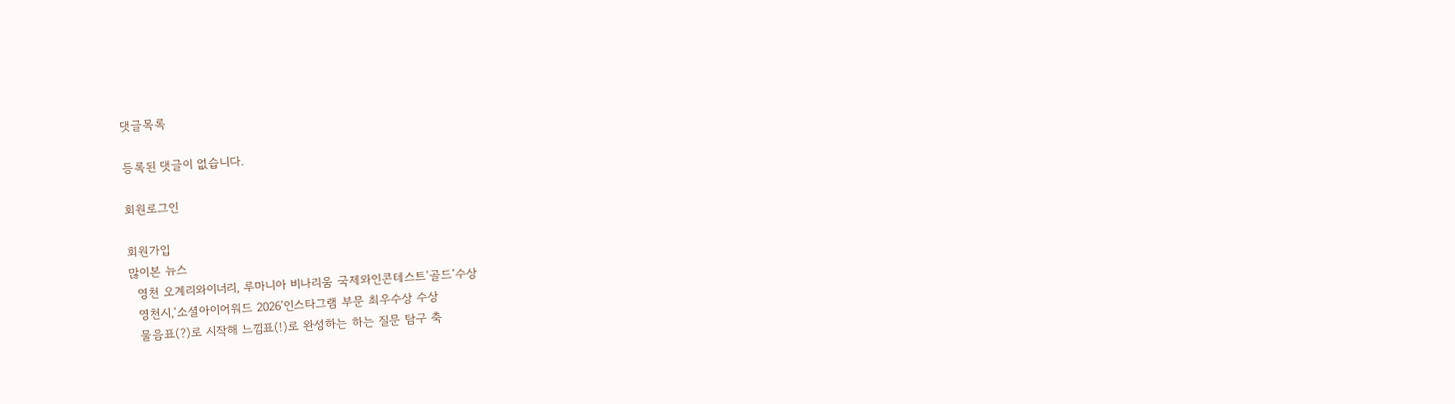댓글목록

등록된 댓글이 없습니다.

회원로그인

회원가입
많이본 뉴스
  영천 오계리와이너리, 루마니아 비나리움 국제와인콘테스트‘골드’수상
  영천시,‘소셜아이어워드 2026’인스타그램 부문 최우수상 수상
  물음표(?)로 시작해 느낌표(!)로 완성하는 하는 질문 탐구 축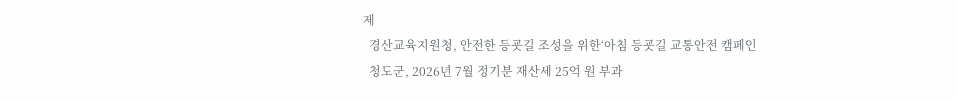제
  경산교육지원청, 안전한 등굣길 조성을 위한‘아침 등굣길 교통안전 캠페인
  청도군, 2026년 7월 정기분 재산세 25억 원 부과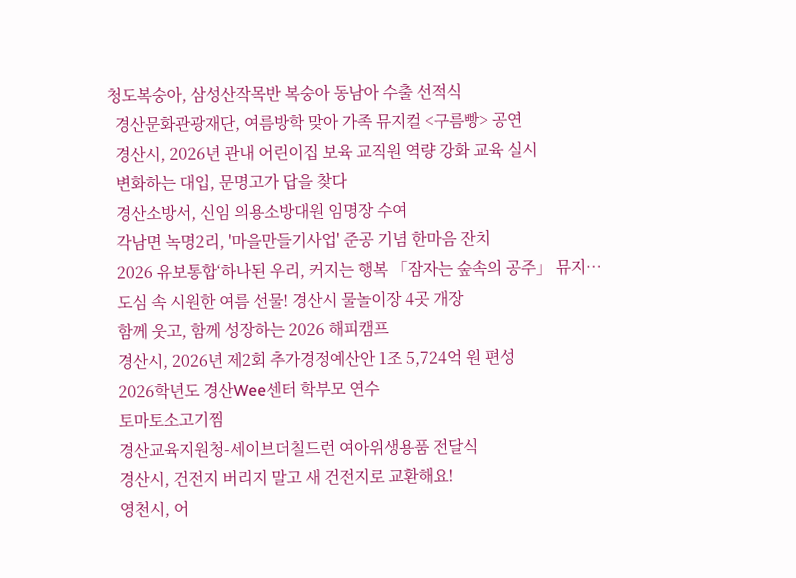청도복숭아, 삼성산작목반 복숭아 동남아 수출 선적식
  경산문화관광재단, 여름방학 맞아 가족 뮤지컬 <구름빵> 공연
  경산시, 2026년 관내 어린이집 보육 교직원 역량 강화 교육 실시
  변화하는 대입, 문명고가 답을 찾다
  경산소방서, 신임 의용소방대원 임명장 수여
  각남면 녹명2리, '마을만들기사업' 준공 기념 한마음 잔치
  2026 유보통합‘하나된 우리, 커지는 행복 「잠자는 숲속의 공주」 뮤지…
  도심 속 시원한 여름 선물! 경산시 물놀이장 4곳 개장
  함께 웃고, 함께 성장하는 2026 해피캠프
  경산시, 2026년 제2회 추가경정예산안 1조 5,724억 원 편성
  2026학년도 경산Wee센터 학부모 연수
  토마토소고기찜
  경산교육지원청-세이브더칠드런 여아위생용품 전달식
  경산시, 건전지 버리지 말고 새 건전지로 교환해요!
  영천시, 어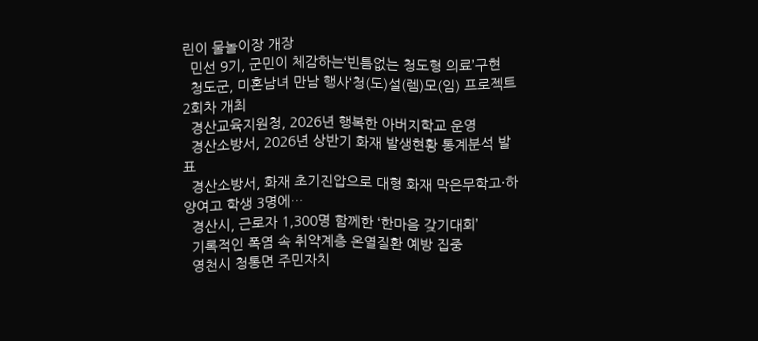린이 물놀이장 개장
  민선 9기, 군민이 체감하는‘빈틈없는 청도형 의료’구현
  청도군, 미혼남녀 만남 행사‘청(도)설(렘)모(임) 프로젝트 2회차 개최
  경산교육지원청, 2026년 행복한 아버지학교 운영
  경산소방서, 2026년 상반기 화재 발생현황 통계분석 발표
  경산소방서, 화재 초기진압으로 대형 화재 막은무학고·하양여고 학생 3명에…
  경산시, 근로자 1,300명 함께한 ‘한마음 갖기대회’
  기록적인 폭염 속 취약계층 온열질환 예방 집중
  영천시 청통면 주민자치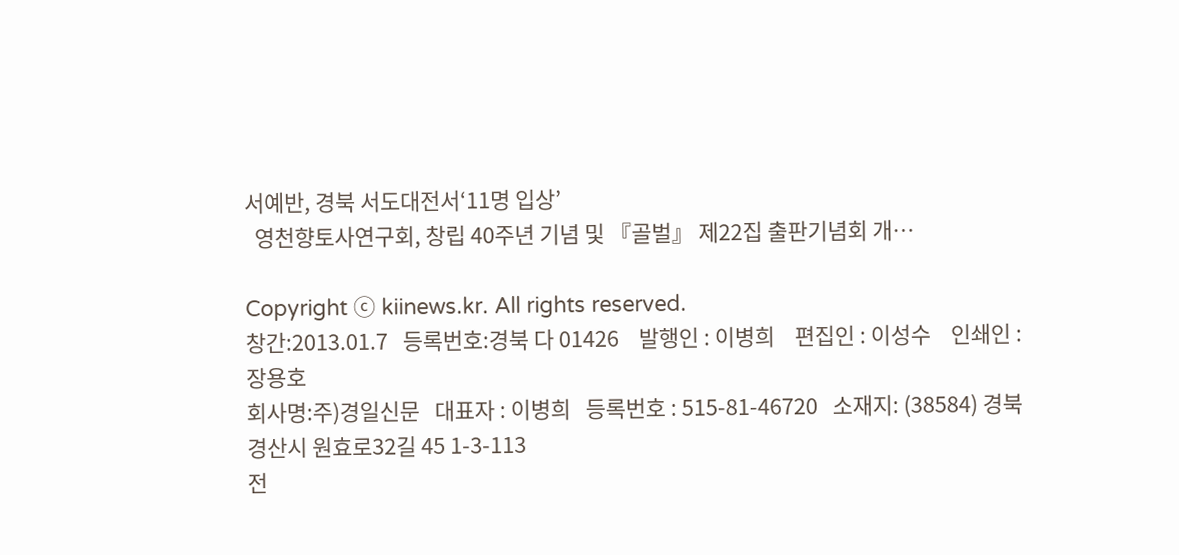서예반, 경북 서도대전서‘11명 입상’
  영천향토사연구회, 창립 40주년 기념 및 『골벌』 제22집 출판기념회 개…

Copyright ⓒ kiinews.kr. All rights reserved.
창간:2013.01.7   등록번호:경북 다 01426    발행인 : 이병희    편집인 : 이성수    인쇄인 : 장용호
회사명:주)경일신문   대표자 : 이병희   등록번호 : 515-81-46720   소재지: (38584) 경북 경산시 원효로32길 45 1-3-113
전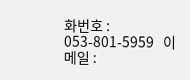화번호 : 053-801-5959   이메일 :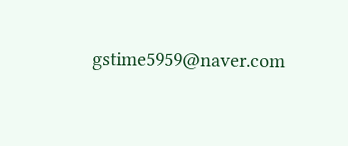gstime5959@naver.com